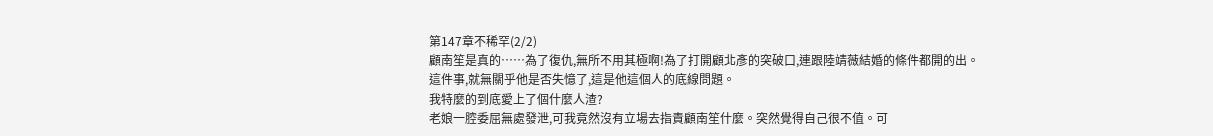第147章不稀罕(2/2)
顧南笙是真的……為了復仇,無所不用其極啊!為了打開顧北彥的突破口,連跟陸靖薇結婚的條件都開的出。
這件事,就無關乎他是否失憶了,這是他這個人的底線問題。
我特麼的到底愛上了個什麼人渣?
老娘一腔委屈無處發泄,可我竟然沒有立場去指責顧南笙什麼。突然覺得自己很不值。可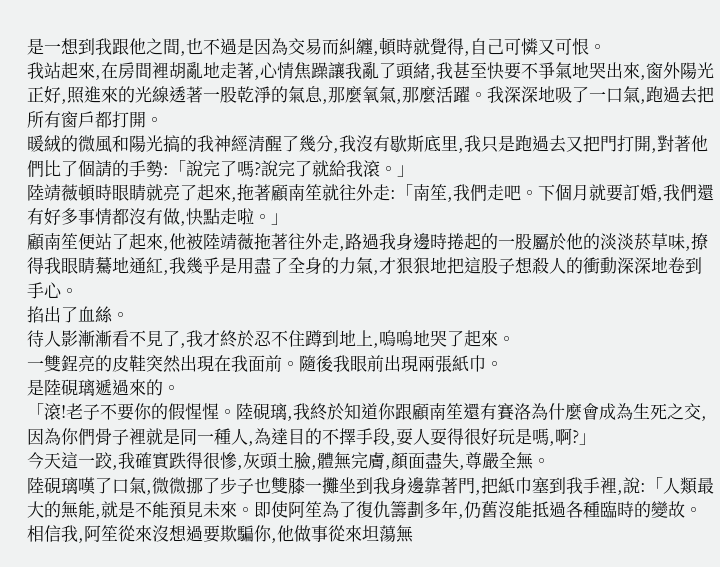是一想到我跟他之間,也不過是因為交易而糾纏,頓時就覺得,自己可憐又可恨。
我站起來,在房間裡胡亂地走著,心情焦躁讓我亂了頭緒,我甚至快要不爭氣地哭出來,窗外陽光正好,照進來的光線透著一股乾淨的氣息,那麼氧氣,那麼活躍。我深深地吸了一口氣,跑過去把所有窗戶都打開。
暖絨的微風和陽光搞的我神經清醒了幾分,我沒有歇斯底里,我只是跑過去又把門打開,對著他們比了個請的手勢:「說完了嗎?說完了就給我滾。」
陸靖薇頓時眼睛就亮了起來,拖著顧南笙就往外走:「南笙,我們走吧。下個月就要訂婚,我們還有好多事情都沒有做,快點走啦。」
顧南笙便站了起來,他被陸靖薇拖著往外走,路過我身邊時捲起的一股屬於他的淡淡菸草味,撩得我眼睛驀地通紅,我幾乎是用盡了全身的力氣,才狠狠地把這股子想殺人的衝動深深地卷到手心。
掐出了血絲。
待人影漸漸看不見了,我才終於忍不住蹲到地上,嗚嗚地哭了起來。
一雙鋥亮的皮鞋突然出現在我面前。隨後我眼前出現兩張紙巾。
是陸硯璃遞過來的。
「滾!老子不要你的假惺惺。陸硯璃,我終於知道你跟顧南笙還有賽洛為什麼會成為生死之交,因為你們骨子裡就是同一種人,為達目的不擇手段,耍人耍得很好玩是嗎,啊?」
今天這一跤,我確實跌得很慘,灰頭土臉,體無完膚,顏面盡失,尊嚴全無。
陸硯璃嘆了口氣,微微挪了步子也雙膝一攤坐到我身邊靠著門,把紙巾塞到我手裡,說:「人類最大的無能,就是不能預見未來。即使阿笙為了復仇籌劃多年,仍舊沒能抵過各種臨時的變故。相信我,阿笙從來沒想過要欺騙你,他做事從來坦蕩無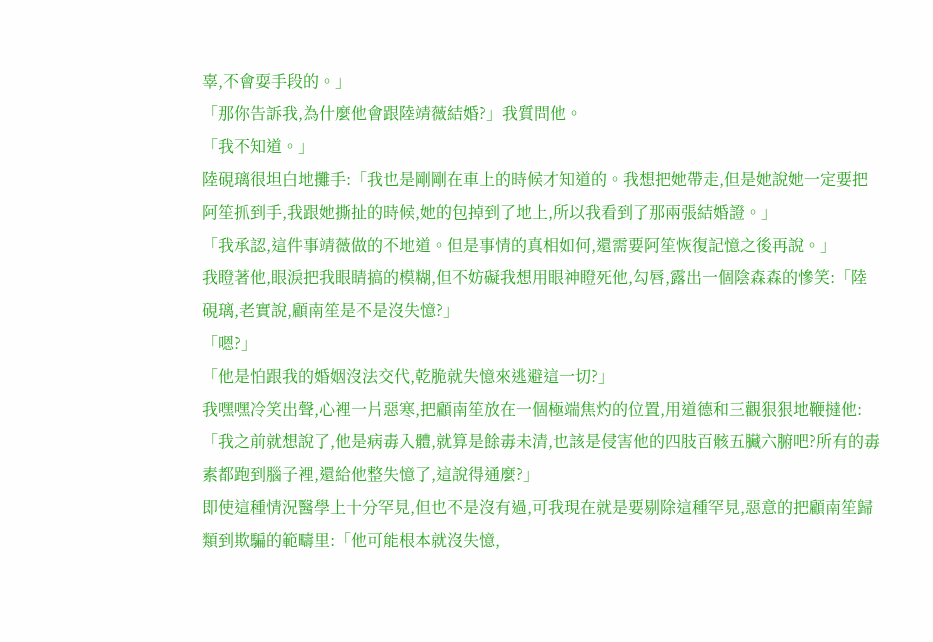辜,不會耍手段的。」
「那你告訴我,為什麼他會跟陸靖薇結婚?」我質問他。
「我不知道。」
陸硯璃很坦白地攤手:「我也是剛剛在車上的時候才知道的。我想把她帶走,但是她說她一定要把阿笙抓到手,我跟她撕扯的時候,她的包掉到了地上,所以我看到了那兩張結婚證。」
「我承認,這件事靖薇做的不地道。但是事情的真相如何,還需要阿笙恢復記憶之後再說。」
我瞪著他,眼淚把我眼睛搞的模糊,但不妨礙我想用眼神瞪死他,勾唇,露出一個陰森森的慘笑:「陸硯璃,老實說,顧南笙是不是沒失憶?」
「嗯?」
「他是怕跟我的婚姻沒法交代,乾脆就失憶來逃避這一切?」
我嘿嘿冷笑出聲,心裡一片惡寒,把顧南笙放在一個極端焦灼的位置,用道德和三觀狠狠地鞭撻他:「我之前就想說了,他是病毒入體,就算是餘毒未清,也該是侵害他的四肢百骸五臟六腑吧?所有的毒素都跑到腦子裡,還給他整失憶了,這說得通麼?」
即使這種情況醫學上十分罕見,但也不是沒有過,可我現在就是要剔除這種罕見,惡意的把顧南笙歸類到欺騙的範疇里:「他可能根本就沒失憶,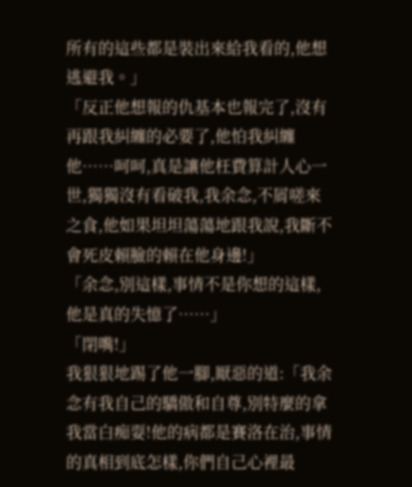所有的這些都是裝出來給我看的,他想逃避我。」
「反正他想報的仇基本也報完了,沒有再跟我糾纏的必要了,他怕我糾纏他……呵呵,真是讓他枉費算計人心一世,獨獨沒有看破我,我余念,不屑嗟來之食,他如果坦坦蕩蕩地跟我說,我斷不會死皮賴臉的賴在他身邊!」
「余念,別這樣,事情不是你想的這樣,他是真的失憶了……」
「閉嘴!」
我狠狠地踢了他一腳,厭惡的道:「我余念有我自己的驕傲和自尊,別特麼的拿我當白痴耍!他的病都是賽洛在治,事情的真相到底怎樣,你們自己心裡最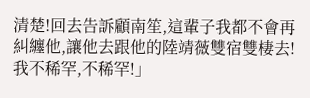清楚!回去告訴顧南笙,這輩子我都不會再糾纏他,讓他去跟他的陸靖薇雙宿雙棲去!我不稀罕,不稀罕!」